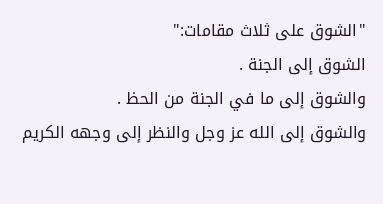"الشوق على ثلاث مقامات:"
الشوق إلى الجنة .
والشوق إلى ما في الجنة من الحظ .
والشوق إلى الله عز وجل والنظر إلى وجهه الكريم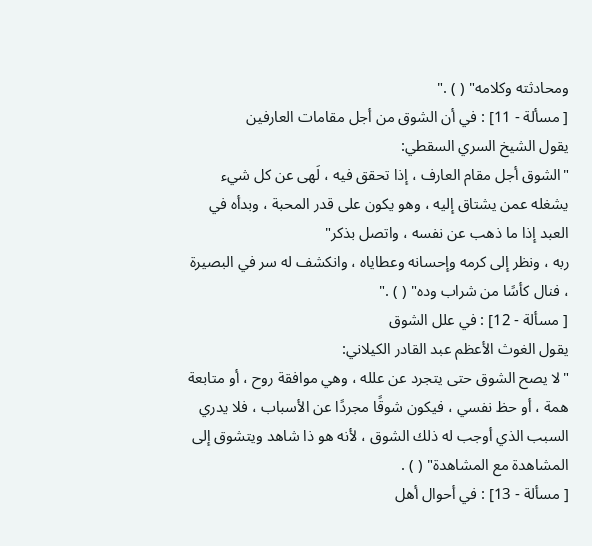ومحادثته وكلامه" ( ) ."
[ مسألة - 11] : في أن الشوق من أجل مقامات العارفين
يقول الشيخ السري السقطي:
"الشوق أجل مقام العارف ، إذا تحقق فيه ، لَهى عن كل شيء يشغله عمن يشتاق إليه ، وهو يكون على قدر المحبة ، وبدأه في العبد إذا ما ذهب عن نفسه ، واتصل بذكر"
ربه ، ونظر إلى كرمه وإحسانه وعطاياه ، وانكشف له سر في البصيرة ، فنال كأسًا من شراب وده" ( ) ."
[ مسألة - 12] : في علل الشوق
يقول الغوث الأعظم عبد القادر الكيلاني:
"لا يصح الشوق حتى يتجرد عن علله ، وهي موافقة روح ، أو متابعة همة ، أو حظ نفسي ، فيكون شوقًا مجردًا عن الأسباب ، فلا يدري السبب الذي أوجب له ذلك الشوق ، لأنه هو ذا شاهد ويتشوق إلى المشاهدة مع المشاهدة" ( ) .
[ مسألة - 13] : في أحوال أهل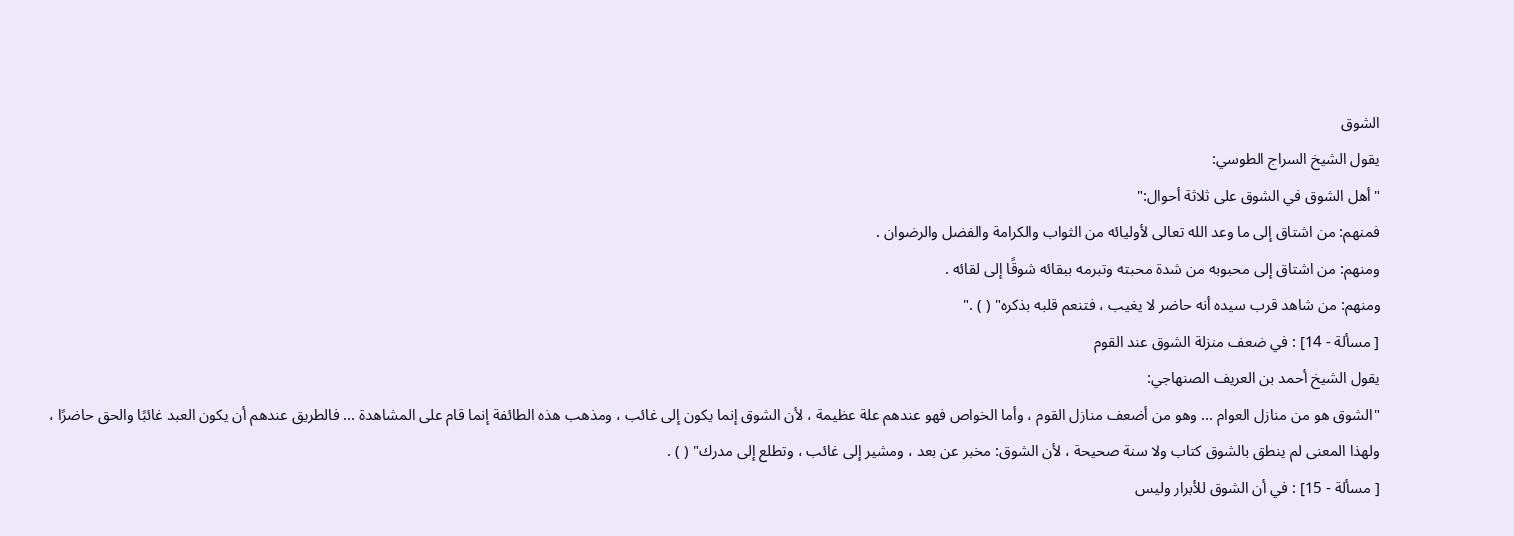الشوق
يقول الشيخ السراج الطوسي:
"أهل الشوق في الشوق على ثلاثة أحوال:"
فمنهم: من اشتاق إلى ما وعد الله تعالى لأوليائه من الثواب والكرامة والفضل والرضوان .
ومنهم: من اشتاق إلى محبوبه من شدة محبته وتبرمه ببقائه شوقًا إلى لقائه .
ومنهم: من شاهد قرب سيده أنه حاضر لا يغيب ، فتنعم قلبه بذكره" ( ) ."
[ مسألة - 14] : في ضعف منزلة الشوق عند القوم
يقول الشيخ أحمد بن العريف الصنهاجي:
"الشوق هو من منازل العوام ... وهو من أضعف منازل القوم ، وأما الخواص فهو عندهم علة عظيمة ، لأن الشوق إنما يكون إلى غائب ، ومذهب هذه الطائفة إنما قام على المشاهدة ... فالطريق عندهم أن يكون العبد غائبًا والحق حاضرًا ، ولهذا المعنى لم ينطق بالشوق كتاب ولا سنة صحيحة ، لأن الشوق: مخبر عن بعد ، ومشير إلى غائب ، وتطلع إلى مدرك" ( ) .
[ مسألة - 15] : في أن الشوق للأبرار وليس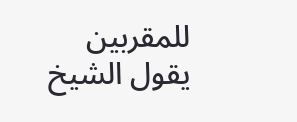للمقربين
يقول الشيخ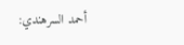أحمد السرهندي: